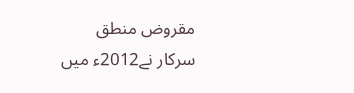مقروض منطق
سرکار نے2012ء میں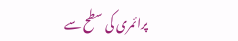پرائمری کی سطح سے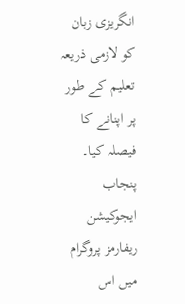انگریزی زبان کو لازمی ذریعہ تعلیم کے طور پر اپنانے کا فیصلہ کیا۔ پنجاب ایجوکیشن ریفارمز پروگرام میں اس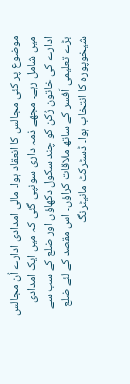موضوع پر کئی مجالس کا انعقاد ہوا۔ مالی امدادی ادارے اُن مجالس میں شامل رہے۔ مجھے ذمہ داری سونپی گئی کہ میں ایک امدادی ادارے کی خاتون رُکن کو چند سکول دکھاؤں اور ضلع کے سب سے بڑے تعلیمی اَفسر کے ساتھ ملاقات کراؤں۔ اس مقصد کے لئے ضلع شیخوپورہ کا انتخاب ہوا۔ ڈسٹرکٹ مانیٹرنگ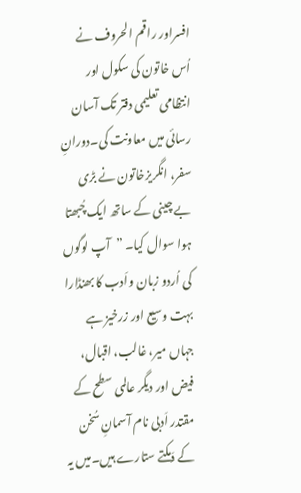افسراور راقم الحروف نے اُس خاتون کی سکول اور انتظامی تعلیمی دفتر تک آسان رسائی میں معاونت کی۔دورانِ سفر، انگریزخاتون نے بڑی بے چینی کے ساتھ ایک چُبھتا ہوا سوال کیا۔ ”آپ لوگوں کی اُردو زبان واَدب کا بھنڈارا بہت وسیع اور زرخیز ہے جہاں میر، غالب، اقبال، فیض اور دیگر عالمی سطح کے مقتدر اَدبی نام آسمانِ سُخن کے دَمکتے ستارے ہیں۔میں یہ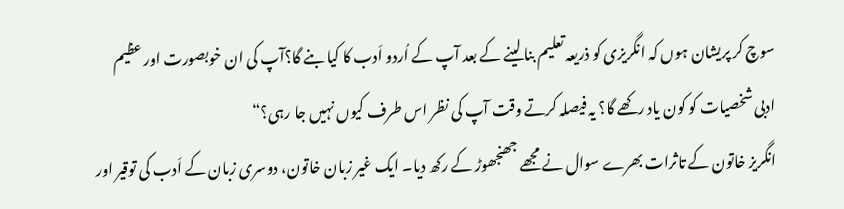سوچ کر پریشان ہوں کہ انگریزی کو ذریعہ تعلیم بنا لینے کے بعد آپ کے اُردو اَدب کا کیا بنے گا؟آپ کی ان خوبصورت اور عظیم ادبی شخصیات کو کون یاد رکھے گا؟ یہ فیصلہ کرتے وقت آپ کی نظر اس طرف کیوں نہیں جا رہی؟“
انگریز خاتون کے تاثرات بھرے سوال نے مجھے جھنجھوڑ کے رکھ دیا۔ ایک غیر زبان خاتون، دوسری زبان کے اَدب کی توقیر اور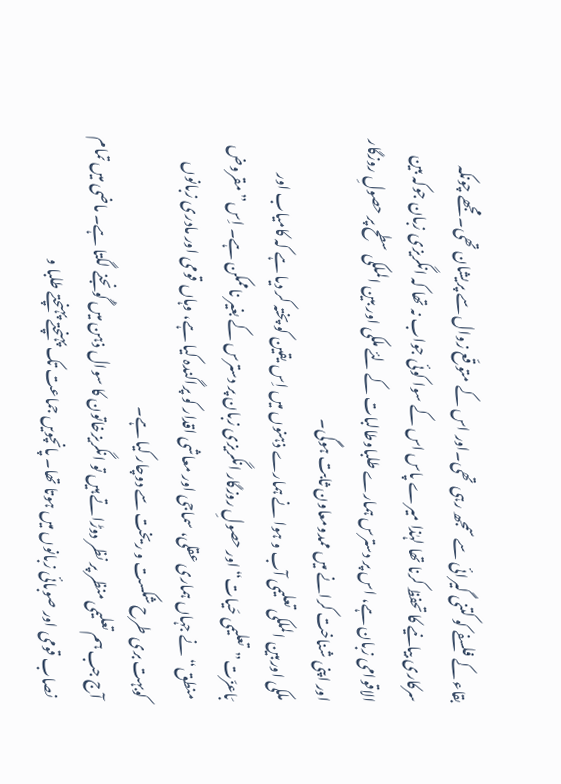بقاء کے فلسفے کو کتنی گیرائی سے سمجھ رہی تھی۔اور اس کے متوقّع زوال سے پریشان تھی۔ مجھے چونکہ سرکاری بیانیے کا تحفظ کرنا تھا لہٰذا میرے پاس اس کے سوا کوئی جواب نہ تھا کہ انگریزی زبان جوکہ بین الاقوامی زبان ہے، اس پر دسترس ہمارے طلباوطالبات کے لئے ملکی اور بین الملکی سطح پر حصولِ روزگار اور اپنی شناخت کرانے میں ممدومعاون ثابت ہوگی۔
ملکی اوربین الملکی تعلیمی آب و ہوا نے ہمارے ذہنوں میں اِس یقین کو پختہ کر دیا ہے کہ کامیاب اور بَاعزّت”تعلیمی حَیات“ اور حصولِ روزگار انگریزی زبان پر دسترس کے بغیر ناممکن ہے۔ اِس”مقروض منطق“ نے جہاں ہماری عقلی، سماجی اور معاشی اقدار کو پراگندہ کیا ہے، وہاں قومی اور مادری زبانوں کوبہت بری طرح شکست و ریخت سے دوچار کیا ہے۔
آج جب ہم تعلیمی منظر پر نظر دوڑاتے ہیں تو انگریزخاتون کا سوال ذہن میں گُونجنے لگتا ہے۔ ماضی میں تمام نصاب قومی اور صوبائی زبانوں میں ہوتا تھا۔ پانچویں جماعت تک پہنچتے پہنچتے طلبا و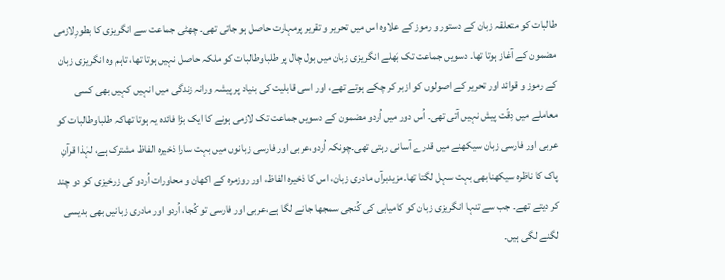طالبات کو متعلقہ زبان کے دستور و رموز کے علاوہ اس میں تحریر و تقریر پرمہارت حاصل ہو جاتی تھی۔ چھٹی جماعت سے انگریزی کا بطورِلازمی مضمون کے آغاز ہوتا تھا۔ دسویں جماعت تک بَھلے انگریزی زبان میں بول چال پر طلباوطالبات کو ملکہ حاصل نہیں ہوتا تھا، تاہم وہ انگریزی زبان کے رموز و قوائد اور تحریر کے اصولوں کو ازبر کر چکے ہوتے تھے، اور اسی قابلیت کی بنیاد پر پیشہ ورانہ زندگی میں انہیں کہیں بھی کسی معاملے میں دِقّت پیش نہیں آتی تھی۔ اُس دور میں اُردو مضمون کے دسویں جماعت تک لازمی ہونے کا ایک بڑا فائدہ یہ ہوتا تھاکہ طلباوطالبات کو عربی اور فارسی زبان سیکھنے میں قدرے آسانی رہتی تھی۔چونکہ اُردو،عربی اور فارسی زبانوں میں بہت سارا ذخیرہ الفاظ مشترک ہے، لہٰذا قرآنِ پاک کا ناظرہ سیکھنابھی بہت سہل لگتا تھا۔مزیدبرآں مادری زبان، اس کا ذخیرہ الفاظ، اور روزمرہ کے اکھان و محاورات اُردو کی زرخیزی کو دو چند کر دیتے تھے۔ جب سے تنہا انگریزی زبان کو کامیابی کی کُنجی سمجھا جانے لگا ہے،عربی اور فارسی تو کُجا، اُردو اور مادری زبانیں بھی بدیسی لگنے لگی ہیں۔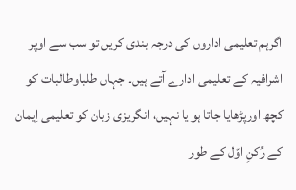اگرہم تعلیمی اداروں کی درجہ بندی کریں تو سب سے اوپر اشرافیہ کے تعلیمی ادارے آتے ہیں۔ جہاں طلباوطالبات کو کچھ اورپڑھایا جاتا ہو یا نہیں، انگریزی زبان کو تعلیمی اِیمان کے رُکنِ اوّل کے طور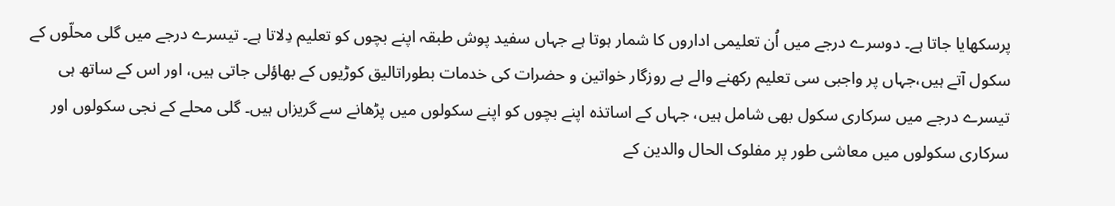پرسکھایا جاتا ہے۔ دوسرے درجے میں اُن تعلیمی اداروں کا شمار ہوتا ہے جہاں سفید پوش طبقہ اپنے بچوں کو تعلیم دِلاتا ہے۔ تیسرے درجے میں گلی محلّوں کے سکول آتے ہیں،جہاں پر واجبی سی تعلیم رکھنے والے بے روزگار خواتین و حضرات کی خدمات بطوراتالیق کوڑیوں کے بھاؤلی جاتی ہیں، اور اس کے ساتھ ہی تیسرے درجے میں سرکاری سکول بھی شامل ہیں، جہاں کے اساتذہ اپنے بچوں کو اپنے سکولوں میں پڑھانے سے گریزاں ہیں۔ گلی محلے کے نجی سکولوں اور سرکاری سکولوں میں معاشی طور پر مفلوک الحال والدین کے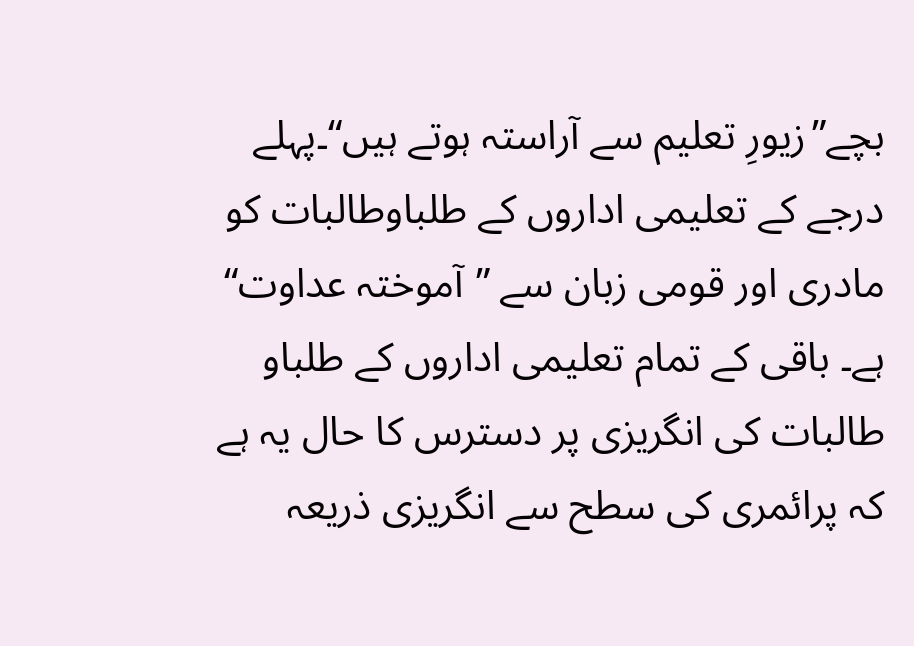بچے”زیورِ تعلیم سے آراستہ ہوتے ہیں“۔پہلے درجے کے تعلیمی اداروں کے طلباوطالبات کو مادری اور قومی زبان سے ”آموختہ عداوت“ ہے۔ باقی کے تمام تعلیمی اداروں کے طلباو طالبات کی انگریزی پر دسترس کا حال یہ ہے کہ پرائمری کی سطح سے انگریزی ذریعہ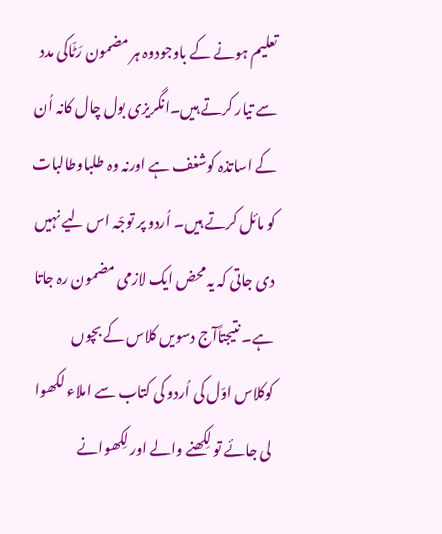تعلیم ہونے کے باوجودوہ ہر مضمون رَٹّاکی مدد سے تیار کرتے ہیں۔انگریزی بول چال کانہ اُن کے اساتذہ کوشغف ہے اورنہ وہ طلباوطالبات کو مائل کرتے ہیں۔ اُردو پر توجّہ اس لیے نہیں دی جاتی کہ یہ محض ایک لازمی مضمون رہ جاتا ہے۔ نتیجتاًآج دسویں کلاس کے بچوں کوکلاس اوّل کی اُردو کی کتاب سے املاء لکھوا لی جائے تو لِکھنے والے اور لِکھوانے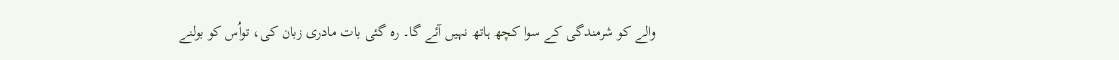والے کو شرمندگی کے سوا کچھ ہاتھ نہیں آئے گا۔ رہ گئی بات مادری زبان کی، تواُس کو بولنے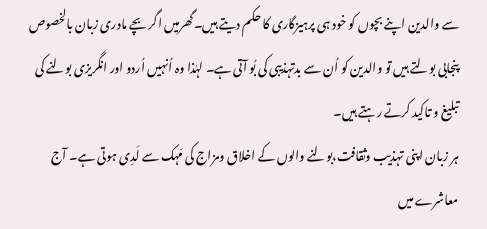سے والدین اپنے بچوں کو خود ہی پرہیزگاری کا حکم دیتے ہیں۔گھرمیں اگر بچے مادری زبان بالخصوص پنجابی بولتے ہیں تو والدین کو اُن سے بدتہذیبی کی بُو آتی ہے۔ لہٰذا وہ اُنہیں اُردو اور انگریزی بولنے کی تبلیغ و تاکید کرتے رہتے ہیں۔
ہر زبان اپنی تہذیب وثقافت،بولنے والوں کے اخلاق ومزاج کی مَہک سے لَدِی ہوتی ہے۔ آج معاشرے میں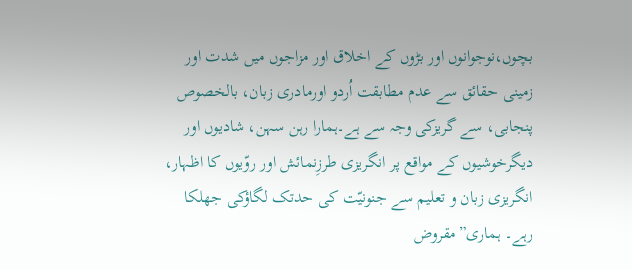بچوں،نوجوانوں اور بڑوں کے اخلاق اور مزاجوں میں شدت اور زمینی حقائق سے عدم مطابقت اُردو اورمادری زبان، بالخصوص پنجابی، سے گریزکی وجہ سے ہے۔ہمارا رہن سہن، شادیوں اور دیگرخوشیوں کے مواقع پر انگریزی طرزِنمائش اور روّیوں کا اظہار، انگریزی زبان و تعلیم سے جنونیّت کی حدتک لگاؤکی جھلکا رہے۔ ہماری”مقروض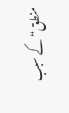منطق“ کے سبب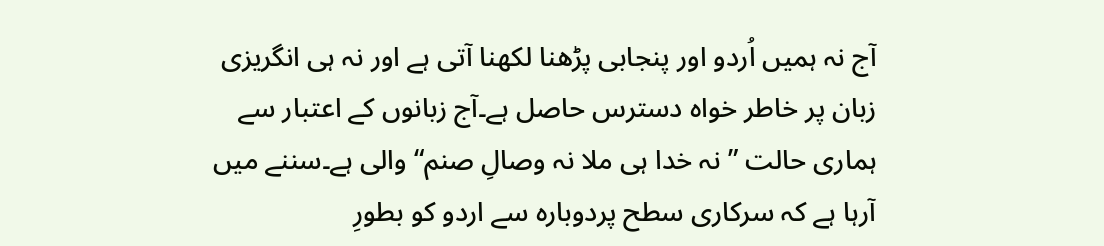آج نہ ہمیں اُردو اور پنجابی پڑھنا لکھنا آتی ہے اور نہ ہی انگریزی زبان پر خاطر خواہ دسترس حاصل ہے۔آج زبانوں کے اعتبار سے ہماری حالت ”نہ خدا ہی ملا نہ وصالِ صنم“ والی ہے۔سننے میں آرہا ہے کہ سرکاری سطح پردوبارہ سے اردو کو بطورِ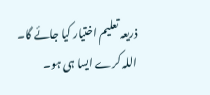ذریعہ تعلیم اختیار کیا جائے گا۔ اللہ کرے ایسا ہی ہو۔